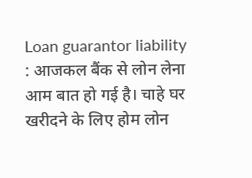Loan guarantor liability : आजकल बैंक से लोन लेना आम बात हो गई है। चाहे घर खरीदने के लिए होम लोन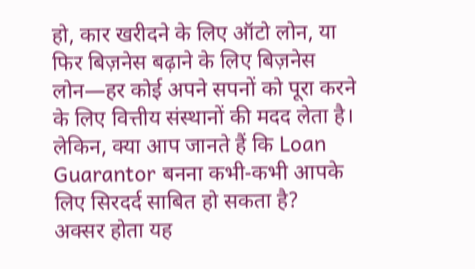हो, कार खरीदने के लिए ऑटो लोन, या फिर बिज़नेस बढ़ाने के लिए बिज़नेस लोन—हर कोई अपने सपनों को पूरा करने के लिए वित्तीय संस्थानों की मदद लेता है। लेकिन, क्या आप जानते हैं कि Loan Guarantor बनना कभी-कभी आपके लिए सिरदर्द साबित हो सकता है?
अक्सर होता यह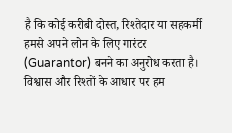है कि कोई करीबी दोस्त, रिश्तेदार या सहकर्मी हमसे अपने लोन के लिए गारंटर (Guarantor) बनने का अनुरोध करता है। विश्वास और रिश्तों के आधार पर हम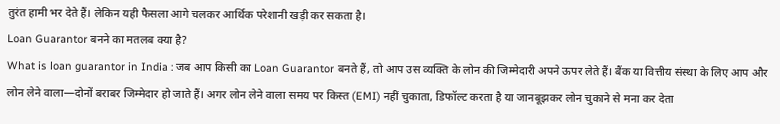तुरंत हामी भर देते हैं। लेकिन यही फैसला आगे चलकर आर्थिक परेशानी खड़ी कर सकता है।
Loan Guarantor बनने का मतलब क्या है?
What is loan guarantor in India : जब आप किसी का Loan Guarantor बनते हैं, तो आप उस व्यक्ति के लोन की जिम्मेदारी अपने ऊपर लेते हैं। बैंक या वित्तीय संस्था के लिए आप और लोन लेने वाला—दोनों बराबर जिम्मेदार हो जाते हैं। अगर लोन लेने वाला समय पर किस्त (EMI) नहीं चुकाता, डिफॉल्ट करता है या जानबूझकर लोन चुकाने से मना कर देता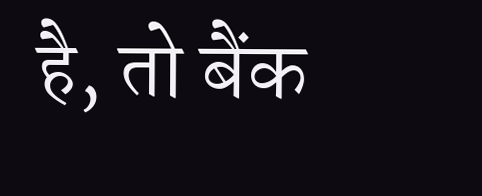है, तो बैंक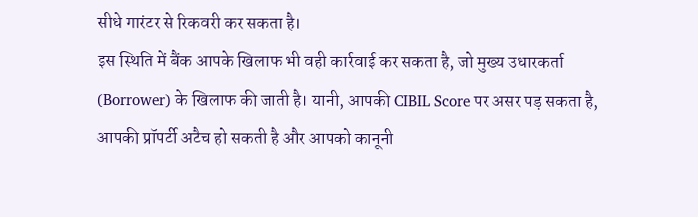सीधे गारंटर से रिकवरी कर सकता है।
इस स्थिति में बैंक आपके खिलाफ भी वही कार्रवाई कर सकता है, जो मुख्य उधारकर्ता (Borrower) के खिलाफ की जाती है। यानी, आपकी CIBIL Score पर असर पड़ सकता है, आपकी प्रॉपर्टी अटैच हो सकती है और आपको कानूनी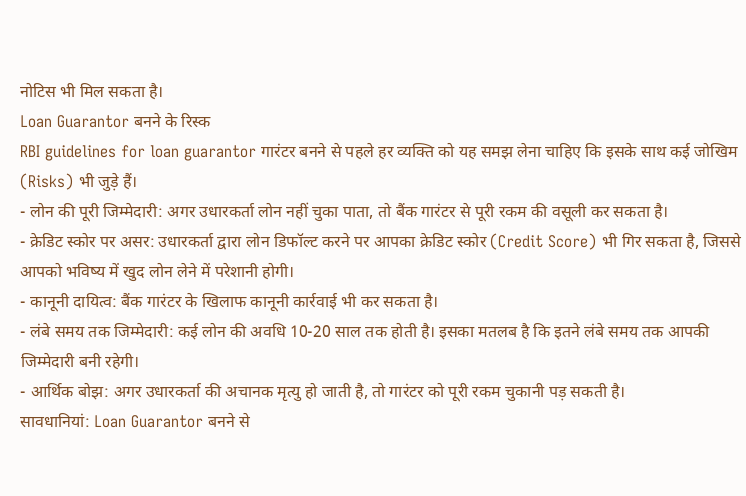नोटिस भी मिल सकता है।
Loan Guarantor बनने के रिस्क
RBI guidelines for loan guarantor गारंटर बनने से पहले हर व्यक्ति को यह समझ लेना चाहिए कि इसके साथ कई जोखिम (Risks) भी जुड़े हैं।
- लोन की पूरी जिम्मेदारी: अगर उधारकर्ता लोन नहीं चुका पाता, तो बैंक गारंटर से पूरी रकम की वसूली कर सकता है।
- क्रेडिट स्कोर पर असर: उधारकर्ता द्वारा लोन डिफॉल्ट करने पर आपका क्रेडिट स्कोर (Credit Score) भी गिर सकता है, जिससे आपको भविष्य में खुद लोन लेने में परेशानी होगी।
- कानूनी दायित्व: बैंक गारंटर के खिलाफ कानूनी कार्रवाई भी कर सकता है।
- लंबे समय तक जिम्मेदारी: कई लोन की अवधि 10-20 साल तक होती है। इसका मतलब है कि इतने लंबे समय तक आपकी जिम्मेदारी बनी रहेगी।
- आर्थिक बोझ: अगर उधारकर्ता की अचानक मृत्यु हो जाती है, तो गारंटर को पूरी रकम चुकानी पड़ सकती है।
सावधानियां: Loan Guarantor बनने से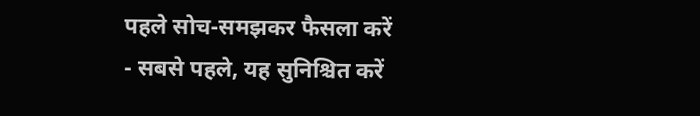पहले सोच-समझकर फैसला करें
- सबसे पहले, यह सुनिश्चित करें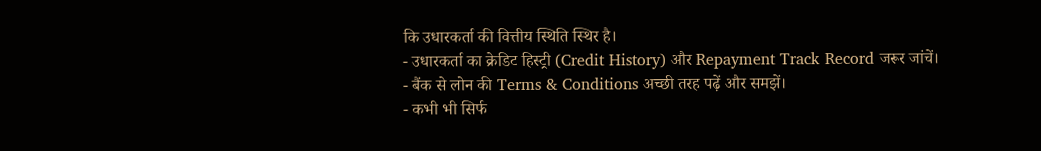कि उधारकर्ता की वित्तीय स्थिति स्थिर है।
- उधारकर्ता का क्रेडिट हिस्ट्री (Credit History) और Repayment Track Record जरूर जांचें।
- बैंक से लोन की Terms & Conditions अच्छी तरह पढ़ें और समझें।
- कभी भी सिर्फ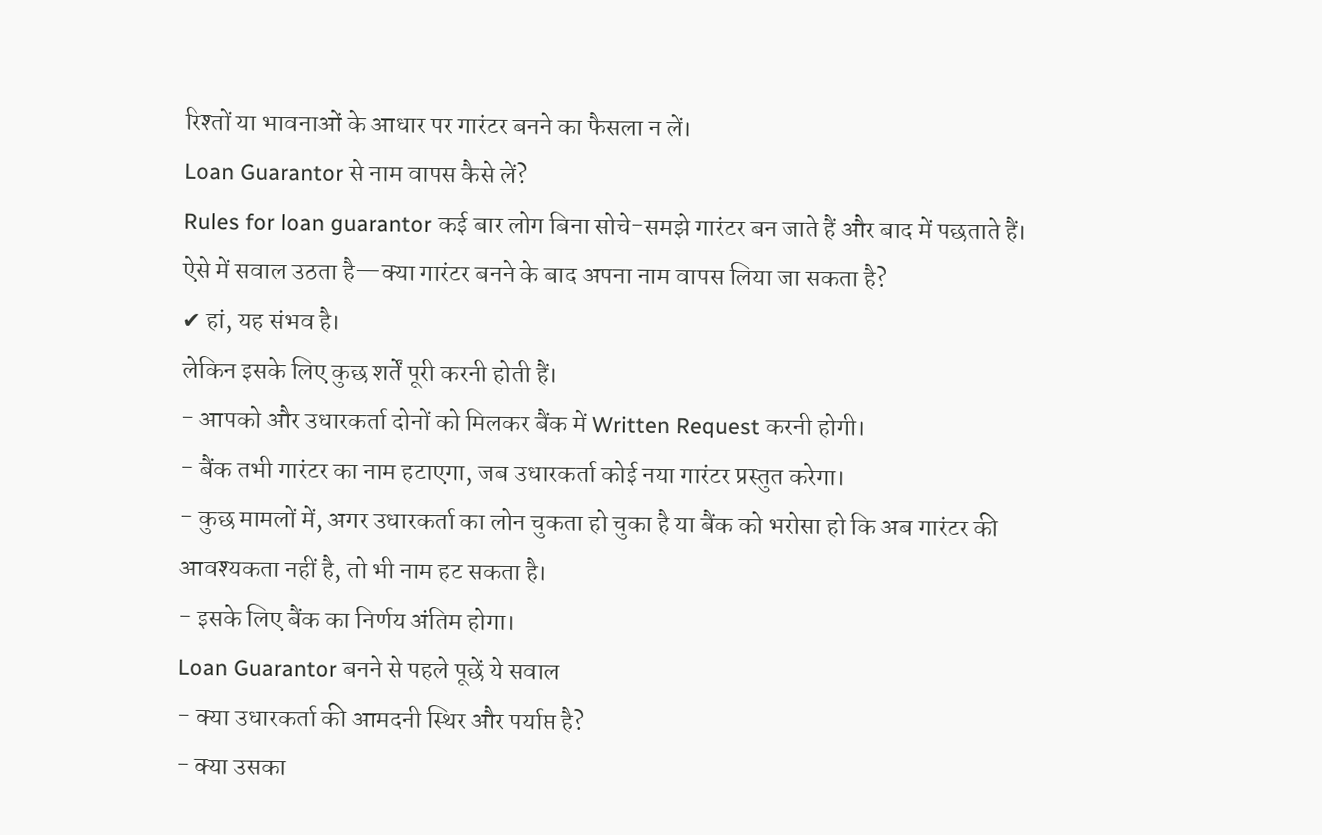रिश्तों या भावनाओं के आधार पर गारंटर बनने का फैसला न लें।
Loan Guarantor से नाम वापस कैसे लें?
Rules for loan guarantor कई बार लोग बिना सोचे-समझे गारंटर बन जाते हैं और बाद में पछताते हैं। ऐसे में सवाल उठता है—क्या गारंटर बनने के बाद अपना नाम वापस लिया जा सकता है?
✔ हां, यह संभव है।
लेकिन इसके लिए कुछ शर्तें पूरी करनी होती हैं।
- आपको और उधारकर्ता दोनों को मिलकर बैंक में Written Request करनी होगी।
- बैंक तभी गारंटर का नाम हटाएगा, जब उधारकर्ता कोई नया गारंटर प्रस्तुत करेगा।
- कुछ मामलों में, अगर उधारकर्ता का लोन चुकता हो चुका है या बैंक को भरोसा हो कि अब गारंटर की आवश्यकता नहीं है, तो भी नाम हट सकता है।
- इसके लिए बैंक का निर्णय अंतिम होगा।
Loan Guarantor बनने से पहले पूछें ये सवाल
- क्या उधारकर्ता की आमदनी स्थिर और पर्याप्त है?
- क्या उसका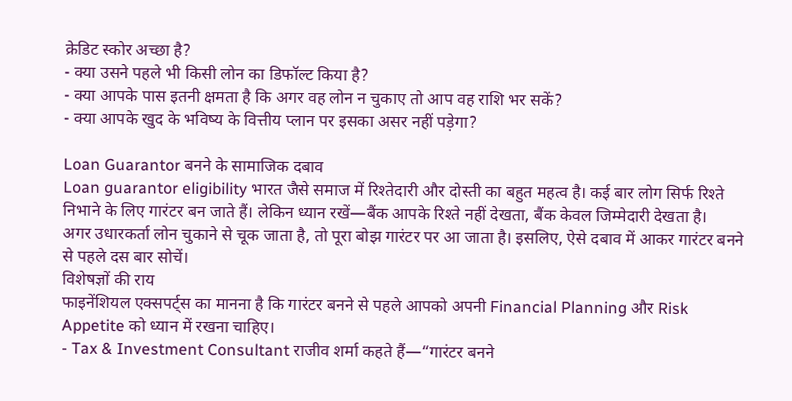क्रेडिट स्कोर अच्छा है?
- क्या उसने पहले भी किसी लोन का डिफॉल्ट किया है?
- क्या आपके पास इतनी क्षमता है कि अगर वह लोन न चुकाए तो आप वह राशि भर सकें?
- क्या आपके खुद के भविष्य के वित्तीय प्लान पर इसका असर नहीं पड़ेगा?

Loan Guarantor बनने के सामाजिक दबाव
Loan guarantor eligibility भारत जैसे समाज में रिश्तेदारी और दोस्ती का बहुत महत्व है। कई बार लोग सिर्फ रिश्ते निभाने के लिए गारंटर बन जाते हैं। लेकिन ध्यान रखें—बैंक आपके रिश्ते नहीं देखता, बैंक केवल जिम्मेदारी देखता है।
अगर उधारकर्ता लोन चुकाने से चूक जाता है, तो पूरा बोझ गारंटर पर आ जाता है। इसलिए, ऐसे दबाव में आकर गारंटर बनने से पहले दस बार सोचें।
विशेषज्ञों की राय
फाइनेंशियल एक्सपर्ट्स का मानना है कि गारंटर बनने से पहले आपको अपनी Financial Planning और Risk Appetite को ध्यान में रखना चाहिए।
- Tax & Investment Consultant राजीव शर्मा कहते हैं—“गारंटर बनने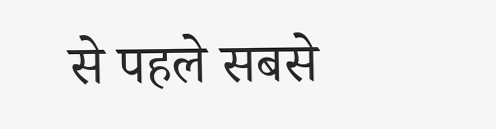से पहले सबसे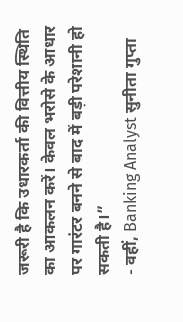जरूरी है कि उधारकर्ता की वित्तीय स्थिति का आकलन करें। केवल भरोसे के आधार पर गारंटर बनने से बाद में बड़ी परेशानी हो सकती है।”
- वहीं, Banking Analyst सुनीता गुप्ता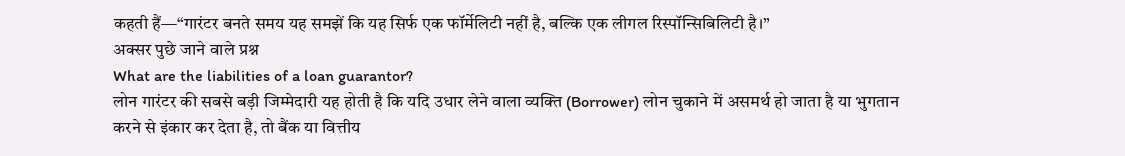कहती हैं—“गारंटर बनते समय यह समझें कि यह सिर्फ एक फॉर्मेलिटी नहीं है, बल्कि एक लीगल रिस्पॉन्सिबिलिटी है।”
अक्सर पुछे जाने वाले प्रश्न
What are the liabilities of a loan guarantor?
लोन गारंटर की सबसे बड़ी जिम्मेदारी यह होती है कि यदि उधार लेने वाला व्यक्ति (Borrower) लोन चुकाने में असमर्थ हो जाता है या भुगतान करने से इंकार कर देता है, तो बैंक या वित्तीय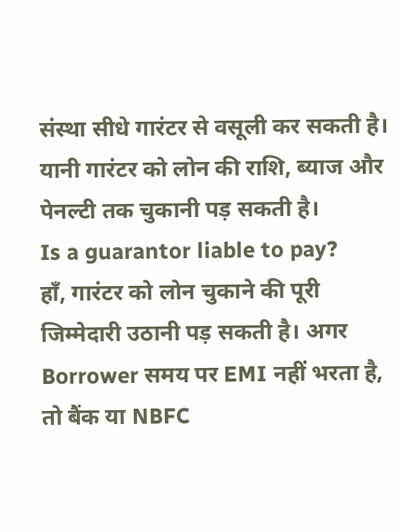संस्था सीधे गारंटर से वसूली कर सकती है। यानी गारंटर को लोन की राशि, ब्याज और पेनल्टी तक चुकानी पड़ सकती है।
Is a guarantor liable to pay?
हाँ, गारंटर को लोन चुकाने की पूरी जिम्मेदारी उठानी पड़ सकती है। अगर Borrower समय पर EMI नहीं भरता है, तो बैंक या NBFC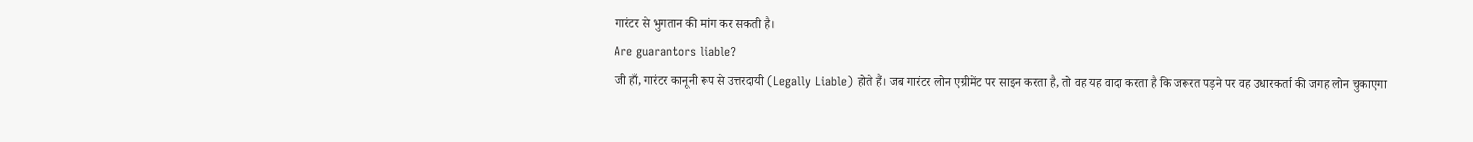गारंटर से भुगतान की मांग कर सकती है।
Are guarantors liable?
जी हाँ, गारंटर कानूनी रूप से उत्तरदायी (Legally Liable) होते हैं। जब गारंटर लोन एग्रीमेंट पर साइन करता है, तो वह यह वादा करता है कि जरूरत पड़ने पर वह उधारकर्ता की जगह लोन चुकाएगा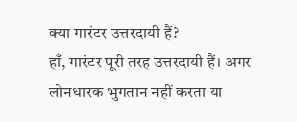क्या गारंटर उत्तरदायी हैं?
हाँ, गारंटर पूरी तरह उत्तरदायी हैं। अगर लोनधारक भुगतान नहीं करता या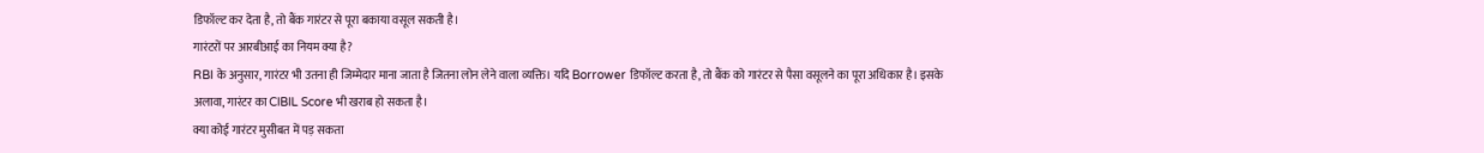डिफॉल्ट कर देता है, तो बैंक गारंटर से पूरा बकाया वसूल सकती है।
गारंटरों पर आरबीआई का नियम क्या है?
RBI के अनुसार, गारंटर भी उतना ही जिम्मेदार माना जाता है जितना लोन लेने वाला व्यक्ति। यदि Borrower डिफॉल्ट करता है, तो बैंक को गारंटर से पैसा वसूलने का पूरा अधिकार है। इसके अलावा, गारंटर का CIBIL Score भी खराब हो सकता है।
क्या कोई गारंटर मुसीबत में पड़ सकता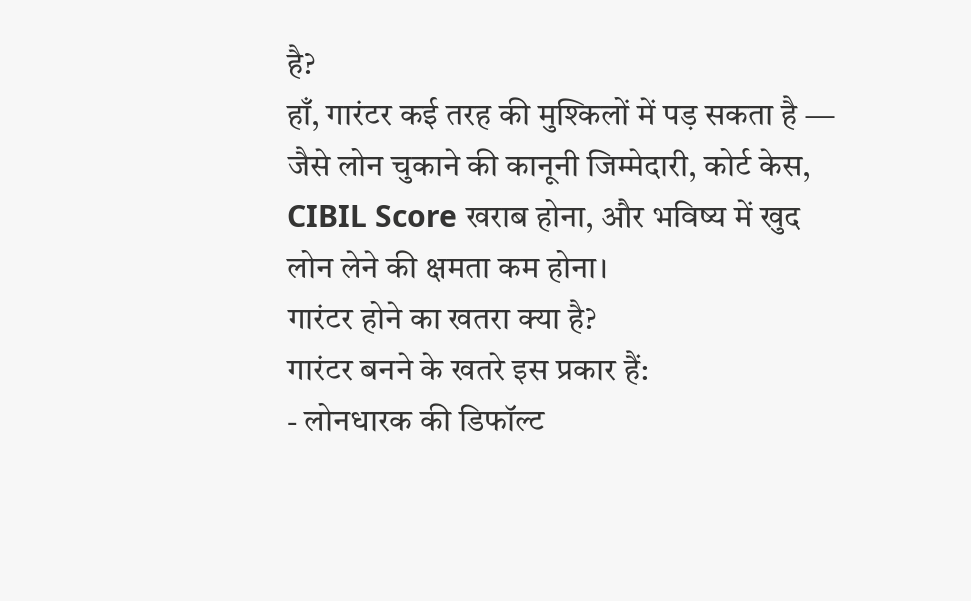है?
हाँ, गारंटर कई तरह की मुश्किलों में पड़ सकता है — जैसे लोन चुकाने की कानूनी जिम्मेदारी, कोर्ट केस, CIBIL Score खराब होना, और भविष्य में खुद लोन लेने की क्षमता कम होना।
गारंटर होने का खतरा क्या है?
गारंटर बनने के खतरे इस प्रकार हैं:
- लोनधारक की डिफॉल्ट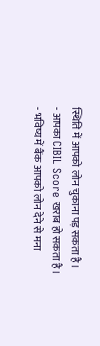स्थिति में आपको लोन चुकाना पड़ सकता है।
- आपका CIBIL Score खराब हो सकता है।
- भविष्य में बैंक आपको लोन देने से मना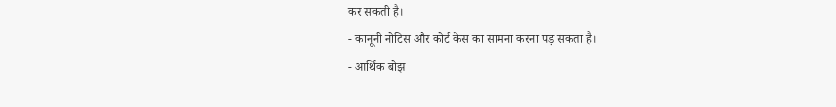कर सकती है।
- कानूनी नोटिस और कोर्ट केस का सामना करना पड़ सकता है।
- आर्थिक बोझ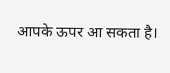आपके ऊपर आ सकता है।